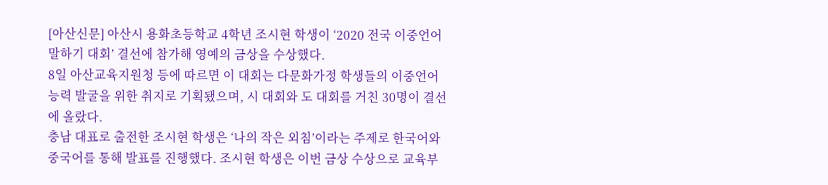[아산신문] 아산시 용화초등학교 4학년 조시현 학생이 ‘2020 전국 이중언어 말하기 대회’ 결선에 참가해 영예의 금상을 수상했다.
8일 아산교육지원청 등에 따르면 이 대회는 다문화가정 학생들의 이중언어 능력 발굴을 위한 취지로 기획됐으며, 시 대회와 도 대회를 거친 30명이 결선에 올랐다.
충남 대표로 출전한 조시현 학생은 ‘나의 작은 외침’이라는 주제로 한국어와 중국어를 통해 발표를 진행했다. 조시현 학생은 이번 금상 수상으로 교육부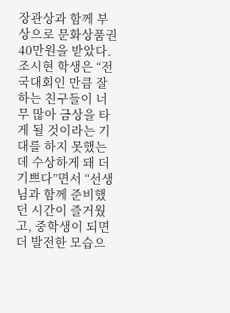장관상과 함께 부상으로 문화상품권 40만원을 받았다.
조시현 학생은 “전국대회인 만큼 잘하는 친구들이 너무 많아 금상을 타게 될 것이라는 기대를 하지 못했는데 수상하게 돼 더 기쁘다”면서 “선생님과 함께 준비했던 시간이 즐거웠고, 중학생이 되면 더 발전한 모습으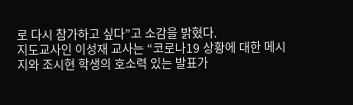로 다시 참가하고 싶다”고 소감을 밝혔다.
지도교사인 이성재 교사는 “코로나19 상황에 대한 메시지와 조시현 학생의 호소력 있는 발표가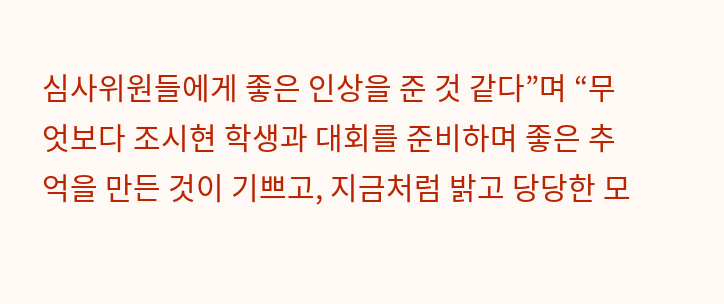심사위원들에게 좋은 인상을 준 것 같다”며 “무엇보다 조시현 학생과 대회를 준비하며 좋은 추억을 만든 것이 기쁘고, 지금처럼 밝고 당당한 모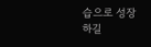습으로 성장하길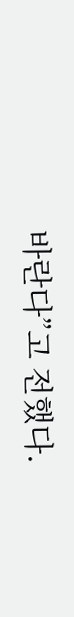바란다”고 전했다.